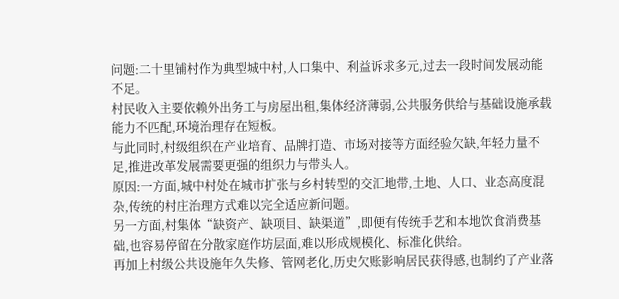问题:二十里铺村作为典型城中村,人口集中、利益诉求多元,过去一段时间发展动能不足。
村民收入主要依赖外出务工与房屋出租,集体经济薄弱,公共服务供给与基础设施承载能力不匹配,环境治理存在短板。
与此同时,村级组织在产业培育、品牌打造、市场对接等方面经验欠缺,年轻力量不足,推进改革发展需要更强的组织力与带头人。
原因:一方面,城中村处在城市扩张与乡村转型的交汇地带,土地、人口、业态高度混杂,传统的村庄治理方式难以完全适应新问题。
另一方面,村集体“缺资产、缺项目、缺渠道”,即便有传统手艺和本地饮食消费基础,也容易停留在分散家庭作坊层面,难以形成规模化、标准化供给。
再加上村级公共设施年久失修、管网老化,历史欠账影响居民获得感,也制约了产业落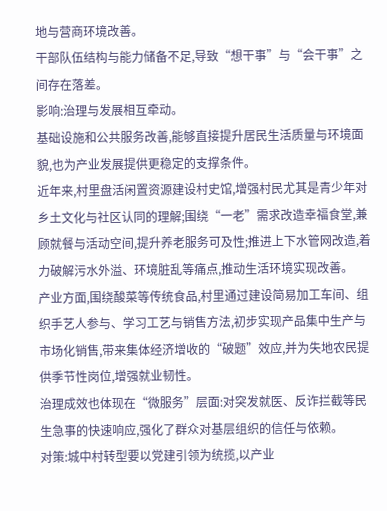地与营商环境改善。
干部队伍结构与能力储备不足,导致“想干事”与“会干事”之间存在落差。
影响:治理与发展相互牵动。
基础设施和公共服务改善,能够直接提升居民生活质量与环境面貌,也为产业发展提供更稳定的支撑条件。
近年来,村里盘活闲置资源建设村史馆,增强村民尤其是青少年对乡土文化与社区认同的理解;围绕“一老”需求改造幸福食堂,兼顾就餐与活动空间,提升养老服务可及性;推进上下水管网改造,着力破解污水外溢、环境脏乱等痛点,推动生活环境实现改善。
产业方面,围绕酸菜等传统食品,村里通过建设简易加工车间、组织手艺人参与、学习工艺与销售方法,初步实现产品集中生产与市场化销售,带来集体经济增收的“破题”效应,并为失地农民提供季节性岗位,增强就业韧性。
治理成效也体现在“微服务”层面:对突发就医、反诈拦截等民生急事的快速响应,强化了群众对基层组织的信任与依赖。
对策:城中村转型要以党建引领为统揽,以产业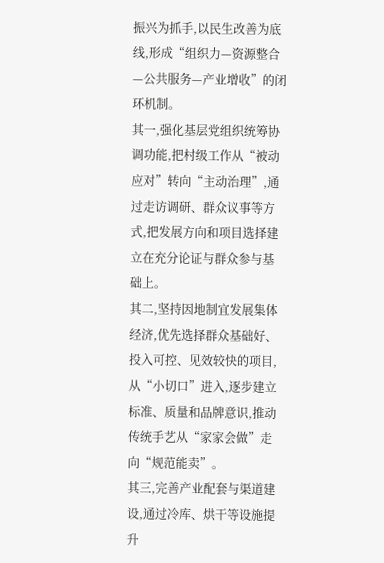振兴为抓手,以民生改善为底线,形成“组织力—资源整合—公共服务—产业增收”的闭环机制。
其一,强化基层党组织统筹协调功能,把村级工作从“被动应对”转向“主动治理”,通过走访调研、群众议事等方式,把发展方向和项目选择建立在充分论证与群众参与基础上。
其二,坚持因地制宜发展集体经济,优先选择群众基础好、投入可控、见效较快的项目,从“小切口”进入,逐步建立标准、质量和品牌意识,推动传统手艺从“家家会做”走向“规范能卖”。
其三,完善产业配套与渠道建设,通过冷库、烘干等设施提升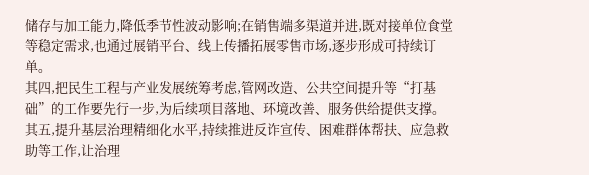储存与加工能力,降低季节性波动影响;在销售端多渠道并进,既对接单位食堂等稳定需求,也通过展销平台、线上传播拓展零售市场,逐步形成可持续订单。
其四,把民生工程与产业发展统筹考虑,管网改造、公共空间提升等“打基础”的工作要先行一步,为后续项目落地、环境改善、服务供给提供支撑。
其五,提升基层治理精细化水平,持续推进反诈宣传、困难群体帮扶、应急救助等工作,让治理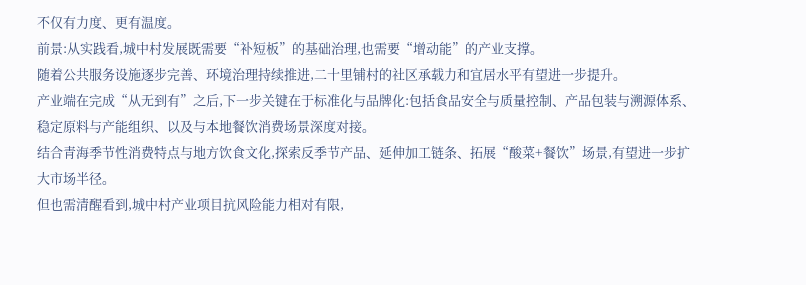不仅有力度、更有温度。
前景:从实践看,城中村发展既需要“补短板”的基础治理,也需要“增动能”的产业支撑。
随着公共服务设施逐步完善、环境治理持续推进,二十里铺村的社区承载力和宜居水平有望进一步提升。
产业端在完成“从无到有”之后,下一步关键在于标准化与品牌化:包括食品安全与质量控制、产品包装与溯源体系、稳定原料与产能组织、以及与本地餐饮消费场景深度对接。
结合青海季节性消费特点与地方饮食文化,探索反季节产品、延伸加工链条、拓展“酸菜+餐饮”场景,有望进一步扩大市场半径。
但也需清醒看到,城中村产业项目抗风险能力相对有限,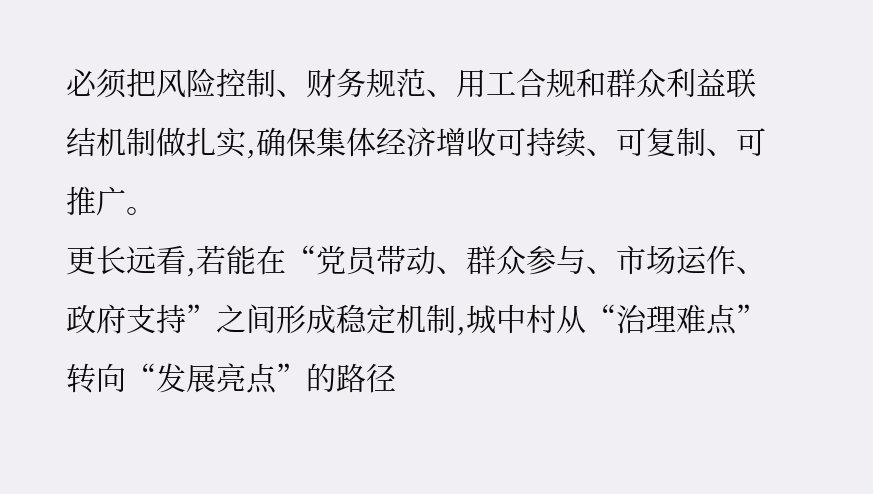必须把风险控制、财务规范、用工合规和群众利益联结机制做扎实,确保集体经济增收可持续、可复制、可推广。
更长远看,若能在“党员带动、群众参与、市场运作、政府支持”之间形成稳定机制,城中村从“治理难点”转向“发展亮点”的路径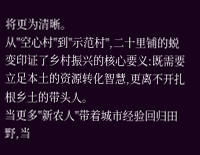将更为清晰。
从"空心村"到"示范村",二十里铺的蜕变印证了乡村振兴的核心要义:既需要立足本土的资源转化智慧,更离不开扎根乡土的带头人。
当更多"新农人"带着城市经验回归田野,当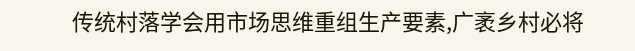传统村落学会用市场思维重组生产要素,广袤乡村必将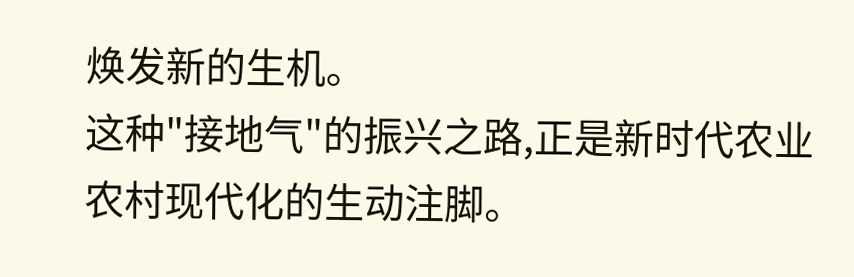焕发新的生机。
这种"接地气"的振兴之路,正是新时代农业农村现代化的生动注脚。